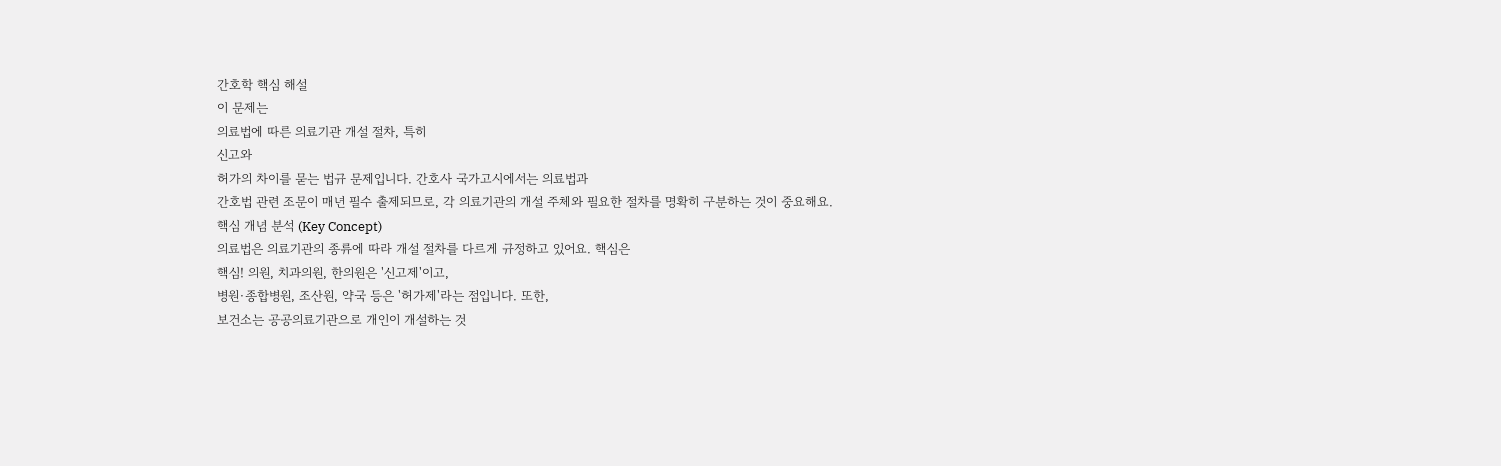간호학 핵심 해설
이 문제는
의료법에 따른 의료기관 개설 절차, 특히
신고와
허가의 차이를 묻는 법규 문제입니다. 간호사 국가고시에서는 의료법과
간호법 관련 조문이 매년 필수 출제되므로, 각 의료기관의 개설 주체와 필요한 절차를 명확히 구분하는 것이 중요해요.
핵심 개념 분석 (Key Concept)
의료법은 의료기관의 종류에 따라 개설 절차를 다르게 규정하고 있어요. 핵심은
핵심! 의원, 치과의원, 한의원은 '신고제'이고,
병원·종합병원, 조산원, 약국 등은 '허가제'라는 점입니다. 또한,
보건소는 공공의료기관으로 개인이 개설하는 것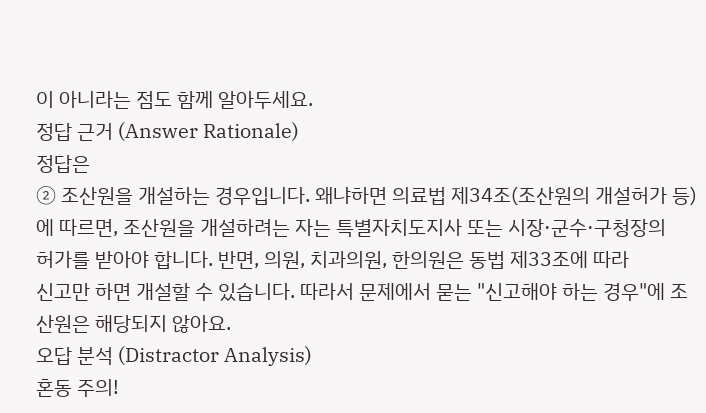이 아니라는 점도 함께 알아두세요.
정답 근거 (Answer Rationale)
정답은
② 조산원을 개설하는 경우입니다. 왜냐하면 의료법 제34조(조산원의 개설허가 등)에 따르면, 조산원을 개설하려는 자는 특별자치도지사 또는 시장·군수·구청장의
허가를 받아야 합니다. 반면, 의원, 치과의원, 한의원은 동법 제33조에 따라
신고만 하면 개설할 수 있습니다. 따라서 문제에서 묻는 "신고해야 하는 경우"에 조산원은 해당되지 않아요.
오답 분석 (Distractor Analysis)
혼동 주의!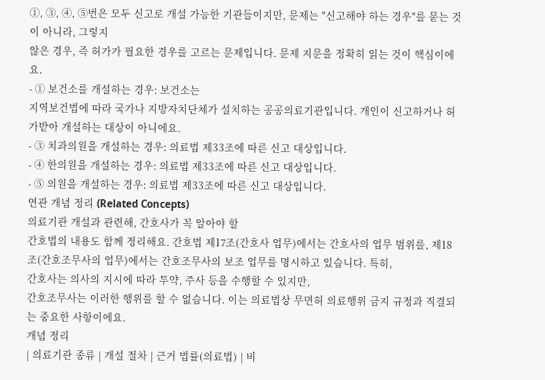①, ③, ④, ⑤번은 모두 신고로 개설 가능한 기관들이지만, 문제는 "신고해야 하는 경우"를 묻는 것이 아니라, 그렇지
않은 경우, 즉 허가가 필요한 경우를 고르는 문제입니다. 문제 지문을 정확히 읽는 것이 핵심이에요.
- ① 보건소를 개설하는 경우: 보건소는
지역보건법에 따라 국가나 지방자치단체가 설치하는 공공의료기관입니다. 개인이 신고하거나 허가받아 개설하는 대상이 아니에요.
- ③ 치과의원을 개설하는 경우: 의료법 제33조에 따른 신고 대상입니다.
- ④ 한의원을 개설하는 경우: 의료법 제33조에 따른 신고 대상입니다.
- ⑤ 의원을 개설하는 경우: 의료법 제33조에 따른 신고 대상입니다.
연관 개념 정리 (Related Concepts)
의료기관 개설과 관련해, 간호사가 꼭 알아야 할
간호법의 내용도 함께 정리해요. 간호법 제17조(간호사 업무)에서는 간호사의 업무 범위를, 제18조(간호조무사의 업무)에서는 간호조무사의 보조 업무를 명시하고 있습니다. 특히,
간호사는 의사의 지시에 따라 투약, 주사 등을 수행할 수 있지만,
간호조무사는 이러한 행위를 할 수 없습니다. 이는 의료법상 무면허 의료행위 금지 규정과 직결되는 중요한 사항이에요.
개념 정리
| 의료기관 종류 | 개설 절차 | 근거 법률(의료법) | 비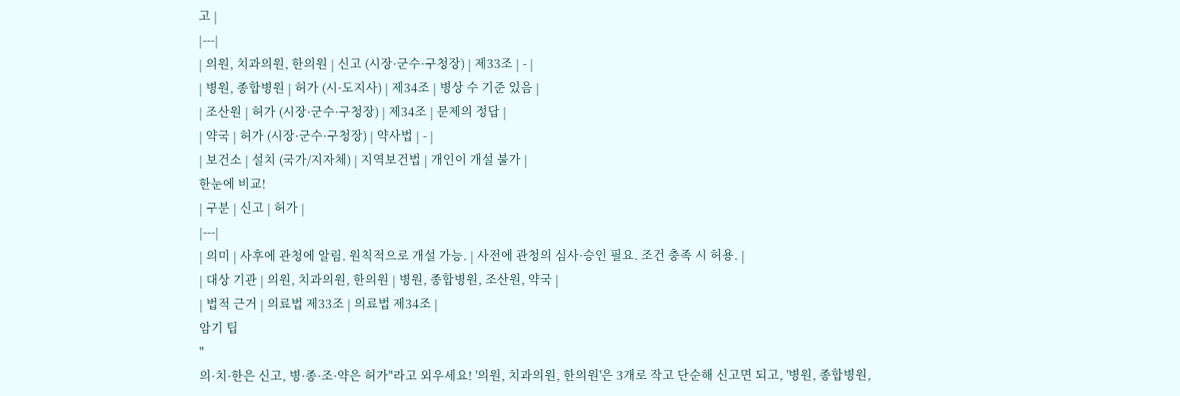고 |
|---|
| 의원, 치과의원, 한의원 | 신고 (시장·군수·구청장) | 제33조 | - |
| 병원, 종합병원 | 허가 (시·도지사) | 제34조 | 병상 수 기준 있음 |
| 조산원 | 허가 (시장·군수·구청장) | 제34조 | 문제의 정답 |
| 약국 | 허가 (시장·군수·구청장) | 약사법 | - |
| 보건소 | 설치 (국가/지자체) | 지역보건법 | 개인이 개설 불가 |
한눈에 비교!
| 구분 | 신고 | 허가 |
|---|
| 의미 | 사후에 관청에 알림. 원칙적으로 개설 가능. | 사전에 관청의 심사·승인 필요. 조건 충족 시 허용. |
| 대상 기관 | 의원, 치과의원, 한의원 | 병원, 종합병원, 조산원, 약국 |
| 법적 근거 | 의료법 제33조 | 의료법 제34조 |
암기 팁
"
의·치·한은 신고, 병·종·조·약은 허가"라고 외우세요! '의원, 치과의원, 한의원'은 3개로 작고 단순해 신고면 되고, '병원, 종합병원,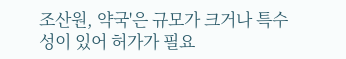조산원, 약국'은 규모가 크거나 특수성이 있어 허가가 필요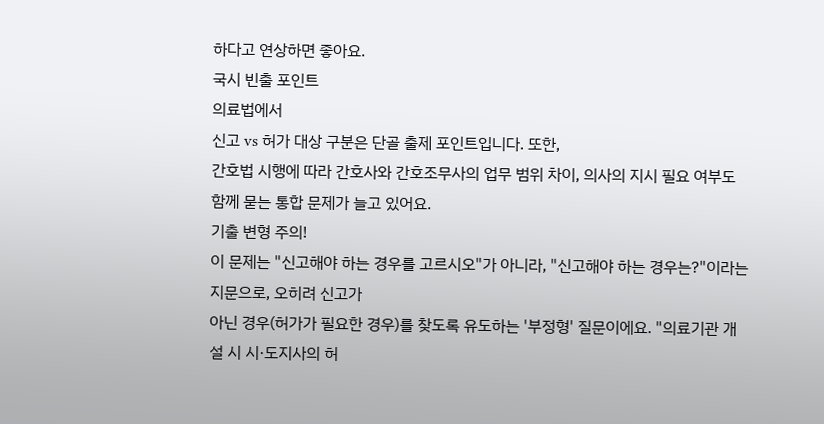하다고 연상하면 좋아요.
국시 빈출 포인트
의료법에서
신고 vs 허가 대상 구분은 단골 출제 포인트입니다. 또한,
간호법 시행에 따라 간호사와 간호조무사의 업무 범위 차이, 의사의 지시 필요 여부도 함께 묻는 통합 문제가 늘고 있어요.
기출 변형 주의!
이 문제는 "신고해야 하는 경우를 고르시오"가 아니라, "신고해야 하는 경우는?"이라는 지문으로, 오히려 신고가
아닌 경우(허가가 필요한 경우)를 찾도록 유도하는 '부정형' 질문이에요. "의료기관 개설 시 시·도지사의 허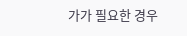가가 필요한 경우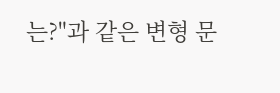는?"과 같은 변형 문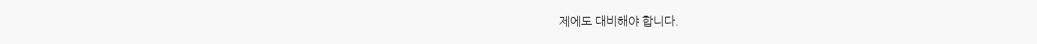제에도 대비해야 합니다.